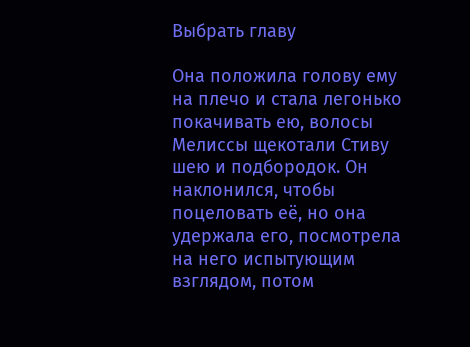Выбрать главу

Она положила голову ему на плечо и стала легонько покачивать ею, волосы Мелиссы щекотали Стиву шею и подбородок. Он наклонился, чтобы поцеловать её, но она удержала его, посмотрела на него испытующим взглядом, потом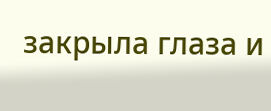закрыла глаза и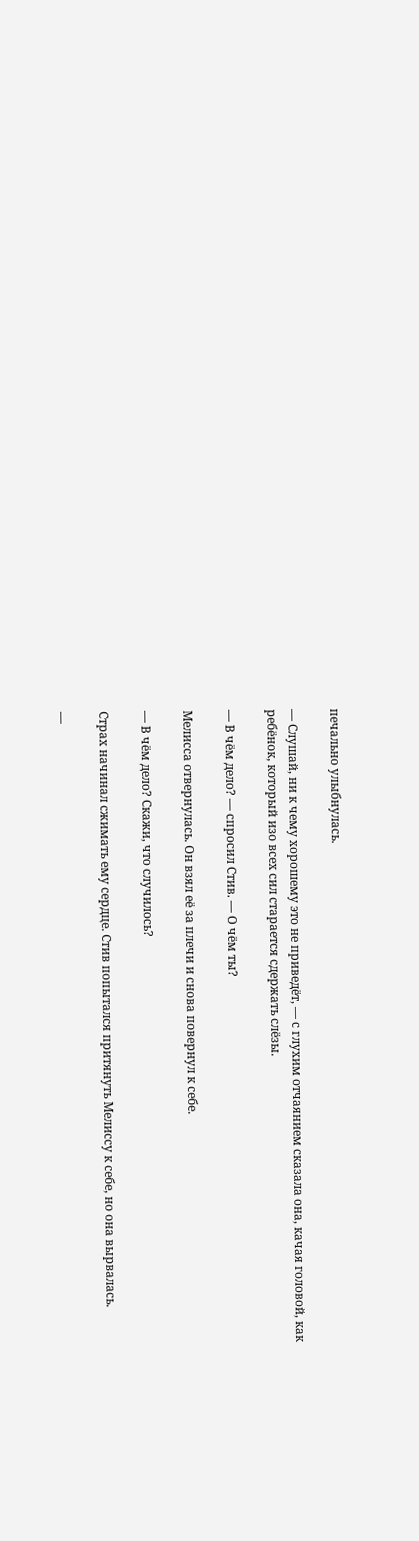печально улыбнулась.

— Слушай, ни к чему хорошему это не приведёт, — с глухим отчаянием сказала она, качая головой, как ребёнок, который изо всех сил старается сдержать слёзы.

— В чём дело? — спросил Стив. — О чём ты?

Мелисса отвернулась. Он взял её за плечи и снова повернул к себе.

— В чём дело? Скажи, что случилось?

Страх начинал сжимать ему сердце. Стив попытался притянуть Мелиссу к себе, но она вырвалась.

—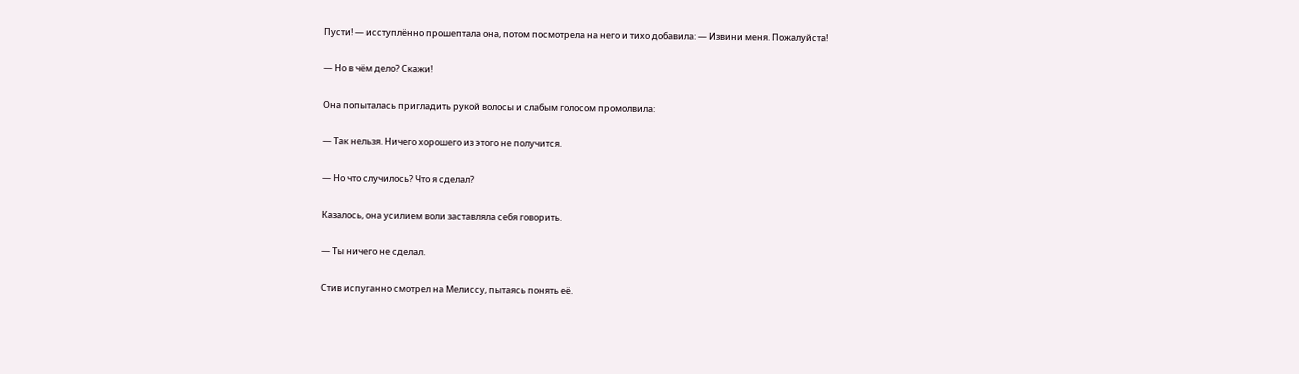Пусти! — исступлённо прошептала она, потом посмотрела на него и тихо добавила: — Извини меня. Пожалуйста!

— Но в чём дело? Скажи!

Она попыталась пригладить рукой волосы и слабым голосом промолвила:

— Так нельзя. Ничего хорошего из этого не получится.

— Но что случилось? Что я сделал?

Казалось, она усилием воли заставляла себя говорить.

— Ты ничего не сделал.

Стив испуганно смотрел на Мелиссу, пытаясь понять её.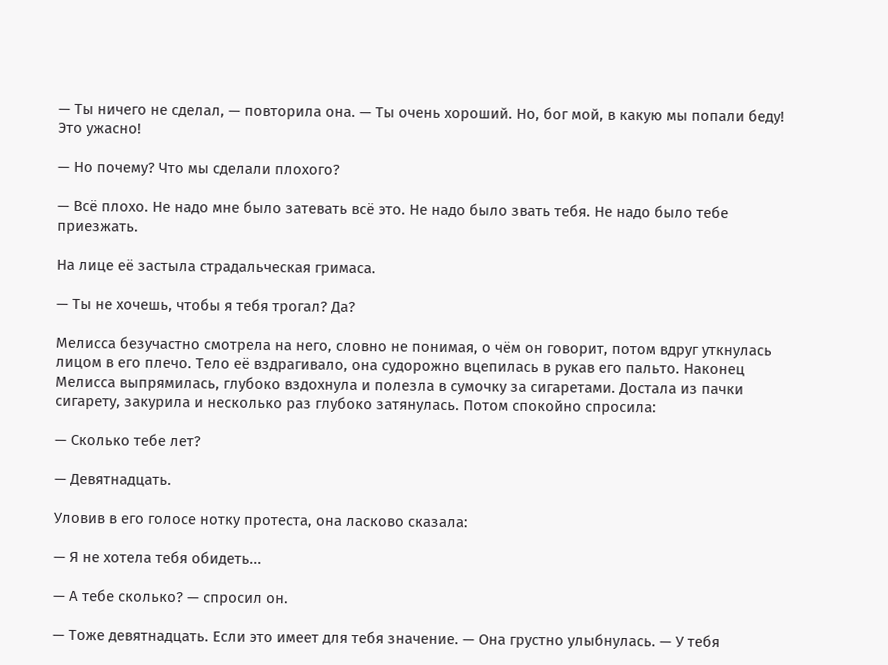— Ты ничего не сделал, — повторила она. — Ты очень хороший. Но, бог мой, в какую мы попали беду! Это ужасно!

— Но почему? Что мы сделали плохого?

— Всё плохо. Не надо мне было затевать всё это. Не надо было звать тебя. Не надо было тебе приезжать.

На лице её застыла страдальческая гримаса.

— Ты не хочешь, чтобы я тебя трогал? Да?

Мелисса безучастно смотрела на него, словно не понимая, о чём он говорит, потом вдруг уткнулась лицом в его плечо. Тело её вздрагивало, она судорожно вцепилась в рукав его пальто. Наконец Мелисса выпрямилась, глубоко вздохнула и полезла в сумочку за сигаретами. Достала из пачки сигарету, закурила и несколько раз глубоко затянулась. Потом спокойно спросила:

— Сколько тебе лет?

— Девятнадцать.

Уловив в его голосе нотку протеста, она ласково сказала:

— Я не хотела тебя обидеть...

— А тебе сколько? — спросил он.

— Тоже девятнадцать. Если это имеет для тебя значение. — Она грустно улыбнулась. — У тебя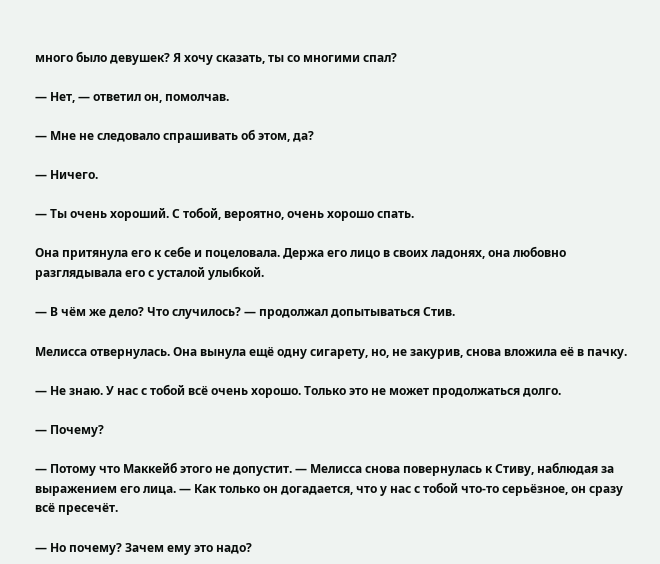много было девушек? Я хочу сказать, ты со многими спал?

— Нет, — ответил он, помолчав.

— Мне не следовало спрашивать об этом, да?

— Ничего.

— Ты очень хороший. С тобой, вероятно, очень хорошо спать.

Она притянула его к себе и поцеловала. Держа его лицо в своих ладонях, она любовно разглядывала его с усталой улыбкой.

— В чём же дело? Что случилось? — продолжал допытываться Стив.

Мелисса отвернулась. Она вынула ещё одну сигарету, но, не закурив, снова вложила её в пачку.

— Не знаю. У нас с тобой всё очень хорошо. Только это не может продолжаться долго.

— Почему?

— Потому что Маккейб этого не допустит. — Мелисса снова повернулась к Стиву, наблюдая за выражением его лица. — Как только он догадается, что у нас с тобой что-то серьёзное, он сразу всё пресечёт.

— Но почему? Зачем ему это надо?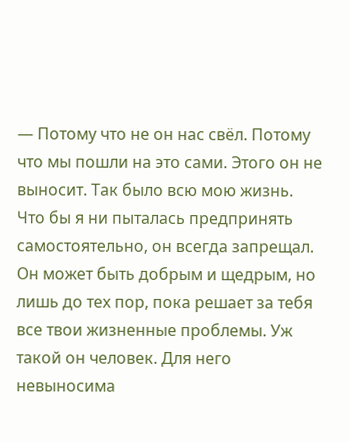— Потому что не он нас свёл. Потому что мы пошли на это сами. Этого он не выносит. Так было всю мою жизнь. Что бы я ни пыталась предпринять самостоятельно, он всегда запрещал. Он может быть добрым и щедрым, но лишь до тех пор, пока решает за тебя все твои жизненные проблемы. Уж такой он человек. Для него невыносима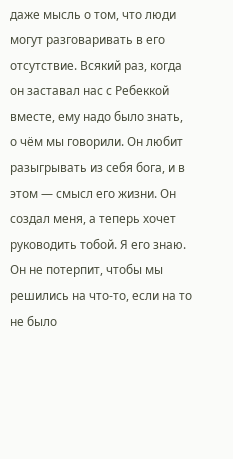даже мысль о том, что люди могут разговаривать в его отсутствие. Всякий раз, когда он заставал нас с Ребеккой вместе, ему надо было знать, о чём мы говорили. Он любит разыгрывать из себя бога, и в этом — смысл его жизни. Он создал меня, а теперь хочет руководить тобой. Я его знаю. Он не потерпит, чтобы мы решились на что-то, если на то не было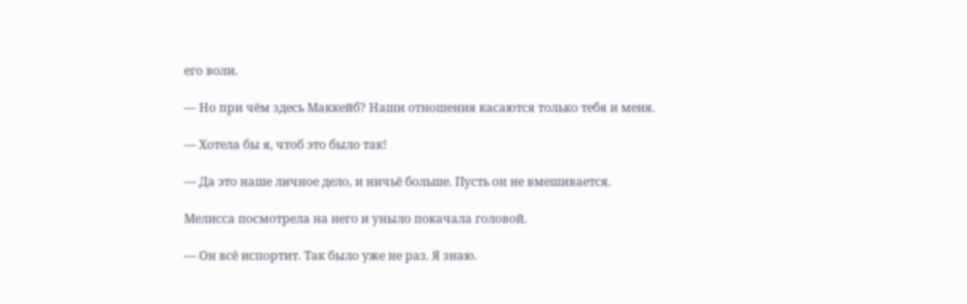его воли.

— Но при чём здесь Маккейб? Наши отношения касаются только тебя и меня.

— Хотела бы я, чтоб это было так!

— Да это наше личное дело, и ничьё больше. Пусть он не вмешивается.

Мелисса посмотрела на него и уныло покачала головой.

— Он всё испортит. Так было уже не раз. Я знаю.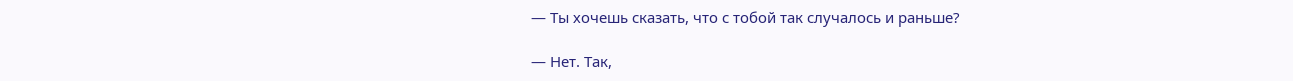— Ты хочешь сказать, что с тобой так случалось и раньше?

— Нет. Так,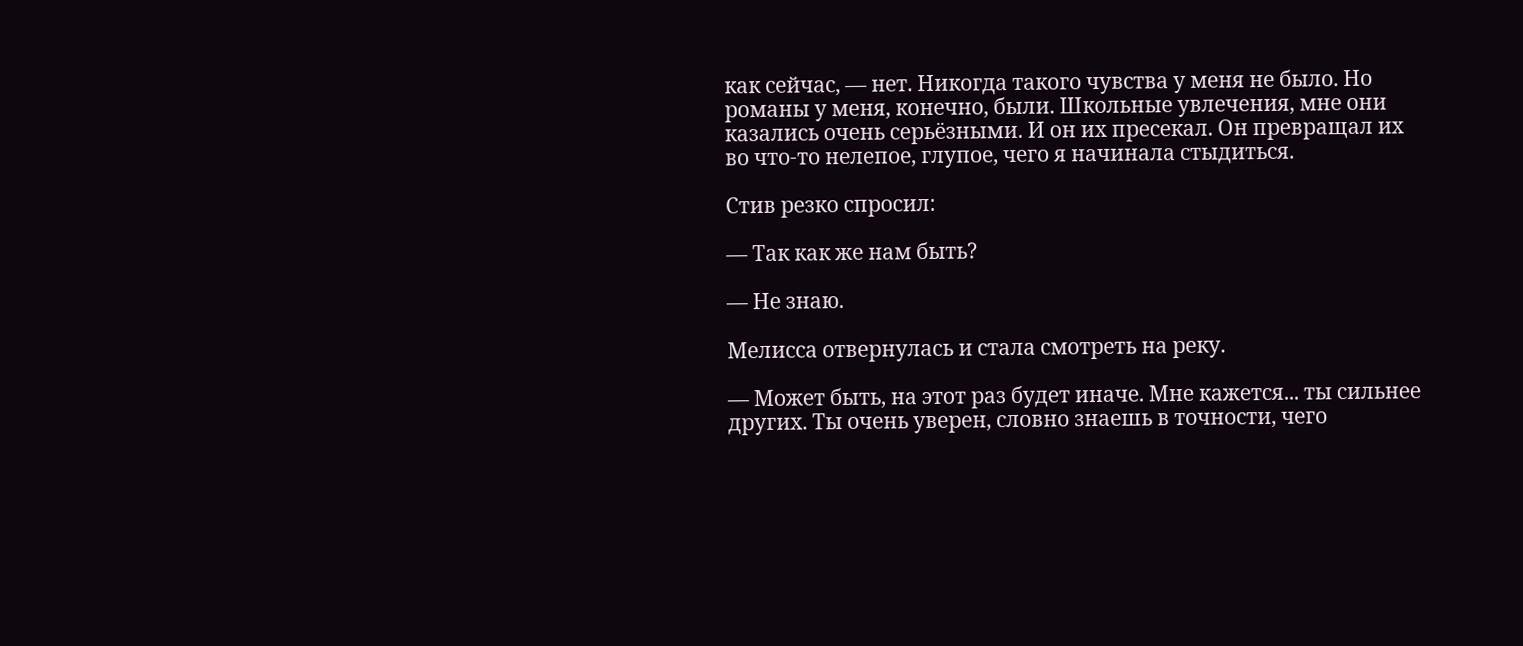как сейчас, — нет. Никогда такого чувства у меня не было. Но романы у меня, конечно, были. Школьные увлечения, мне они казались очень серьёзными. И он их пресекал. Он превращал их во что-то нелепое, глупое, чего я начинала стыдиться.

Стив резко спросил:

— Так как же нам быть?

— Не знаю.

Мелисса отвернулась и стала смотреть на реку.

— Может быть, на этот раз будет иначе. Мне кажется... ты сильнее других. Ты очень уверен, словно знаешь в точности, чего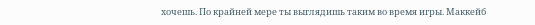хочешь. По крайней мере ты выглядишь таким во время игры. Маккейб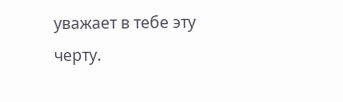уважает в тебе эту черту.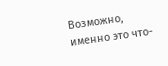Возможно, именно это что-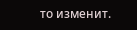то изменит.